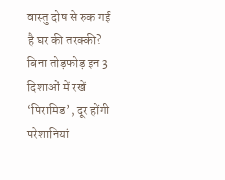वास्तु दोष से रुक गई है घर की तरक्की? बिना तोड़फोड़ इन 3 दिशाओं में रखें ‘पिरामिड’, दूर होंगी परेशानियां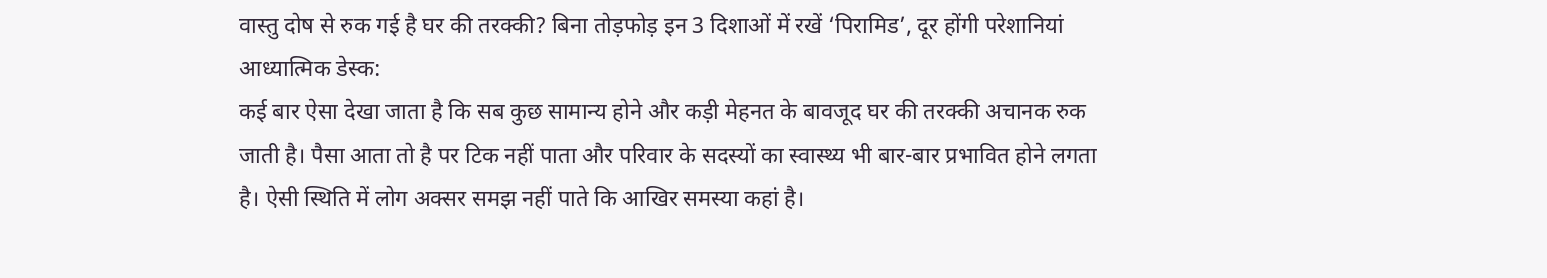वास्तु दोष से रुक गई है घर की तरक्की? बिना तोड़फोड़ इन 3 दिशाओं में रखें ‘पिरामिड’, दूर होंगी परेशानियां
आध्यात्मिक डेस्क:
कई बार ऐसा देखा जाता है कि सब कुछ सामान्य होने और कड़ी मेहनत के बावजूद घर की तरक्की अचानक रुक जाती है। पैसा आता तो है पर टिक नहीं पाता और परिवार के सदस्यों का स्वास्थ्य भी बार-बार प्रभावित होने लगता है। ऐसी स्थिति में लोग अक्सर समझ नहीं पाते कि आखिर समस्या कहां है।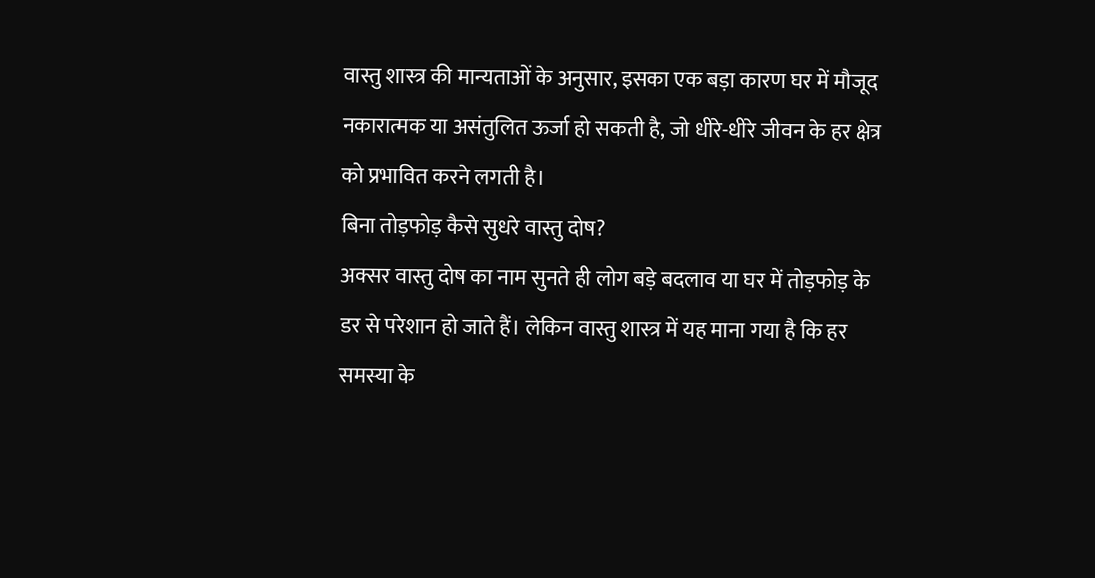वास्तु शास्त्र की मान्यताओं के अनुसार, इसका एक बड़ा कारण घर में मौजूद नकारात्मक या असंतुलित ऊर्जा हो सकती है, जो धीरे-धीरे जीवन के हर क्षेत्र को प्रभावित करने लगती है।
बिना तोड़फोड़ कैसे सुधरे वास्तु दोष?
अक्सर वास्तु दोष का नाम सुनते ही लोग बड़े बदलाव या घर में तोड़फोड़ के डर से परेशान हो जाते हैं। लेकिन वास्तु शास्त्र में यह माना गया है कि हर समस्या के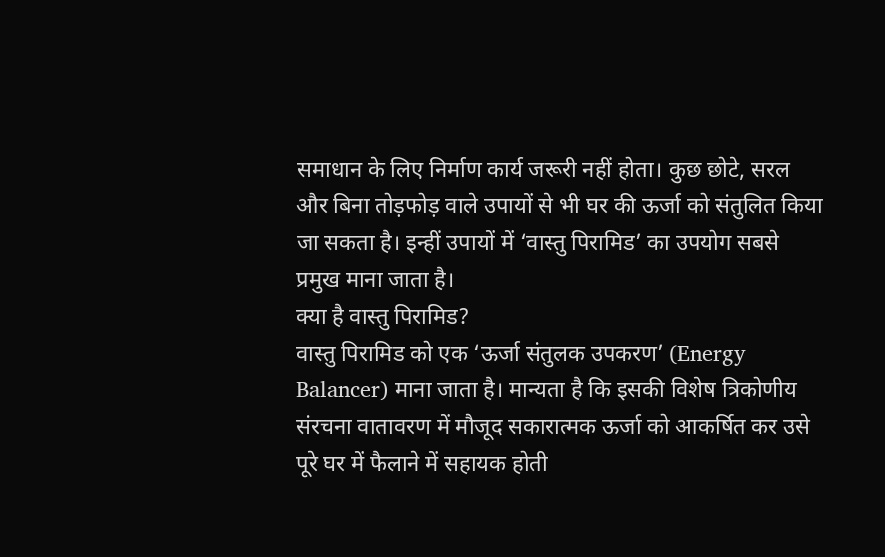समाधान के लिए निर्माण कार्य जरूरी नहीं होता। कुछ छोटे, सरल और बिना तोड़फोड़ वाले उपायों से भी घर की ऊर्जा को संतुलित किया जा सकता है। इन्हीं उपायों में ‘वास्तु पिरामिड’ का उपयोग सबसे प्रमुख माना जाता है।
क्या है वास्तु पिरामिड?
वास्तु पिरामिड को एक ‘ऊर्जा संतुलक उपकरण’ (Energy Balancer) माना जाता है। मान्यता है कि इसकी विशेष त्रिकोणीय संरचना वातावरण में मौजूद सकारात्मक ऊर्जा को आकर्षित कर उसे पूरे घर में फैलाने में सहायक होती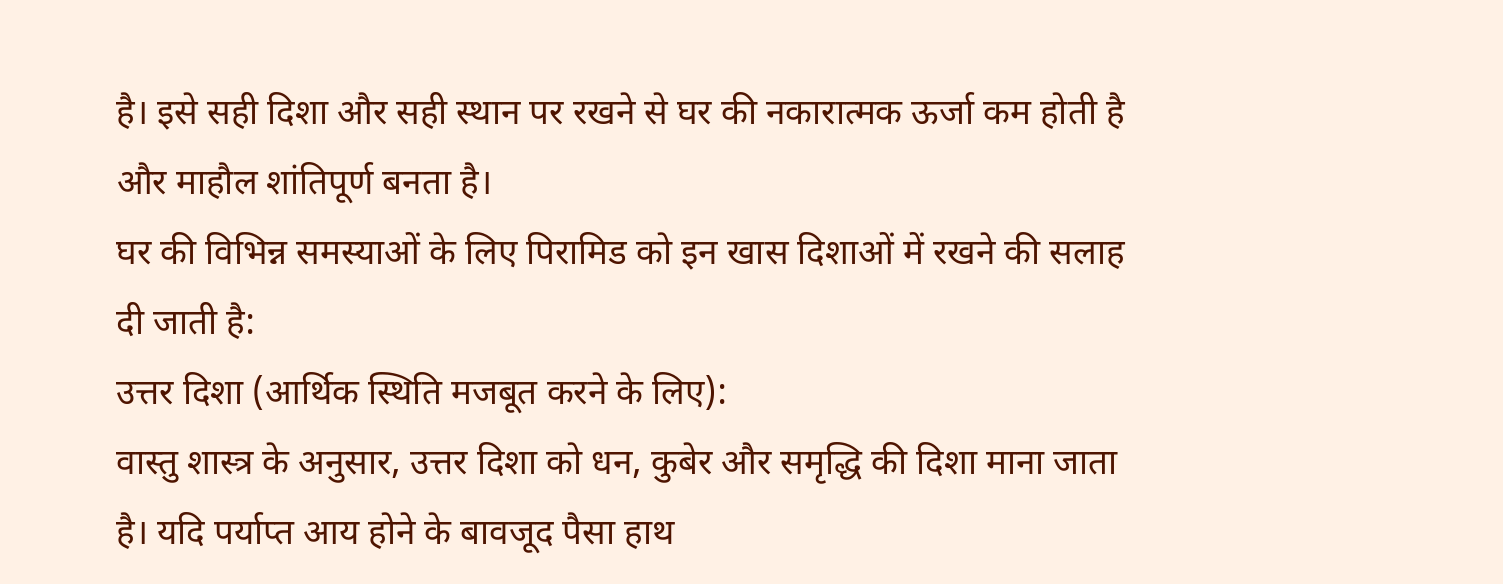है। इसे सही दिशा और सही स्थान पर रखने से घर की नकारात्मक ऊर्जा कम होती है और माहौल शांतिपूर्ण बनता है।
घर की विभिन्न समस्याओं के लिए पिरामिड को इन खास दिशाओं में रखने की सलाह दी जाती है:
उत्तर दिशा (आर्थिक स्थिति मजबूत करने के लिए):
वास्तु शास्त्र के अनुसार, उत्तर दिशा को धन, कुबेर और समृद्धि की दिशा माना जाता है। यदि पर्याप्त आय होने के बावजूद पैसा हाथ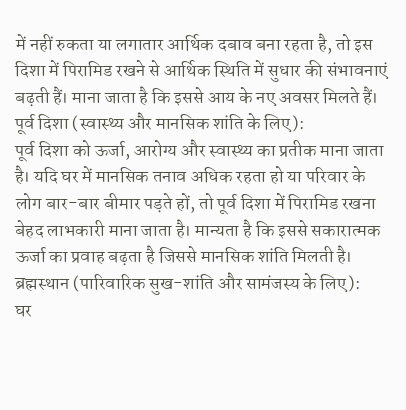में नहीं रुकता या लगातार आर्थिक दबाव बना रहता है, तो इस दिशा में पिरामिड रखने से आर्थिक स्थिति में सुधार की संभावनाएं बढ़ती हैं। माना जाता है कि इससे आय के नए अवसर मिलते हैं।
पूर्व दिशा (स्वास्थ्य और मानसिक शांति के लिए):
पूर्व दिशा को ऊर्जा, आरोग्य और स्वास्थ्य का प्रतीक माना जाता है। यदि घर में मानसिक तनाव अधिक रहता हो या परिवार के लोग बार-बार बीमार पड़ते हों, तो पूर्व दिशा में पिरामिड रखना बेहद लाभकारी माना जाता है। मान्यता है कि इससे सकारात्मक ऊर्जा का प्रवाह बढ़ता है जिससे मानसिक शांति मिलती है।
ब्रह्मस्थान (पारिवारिक सुख-शांति और सामंजस्य के लिए):
घर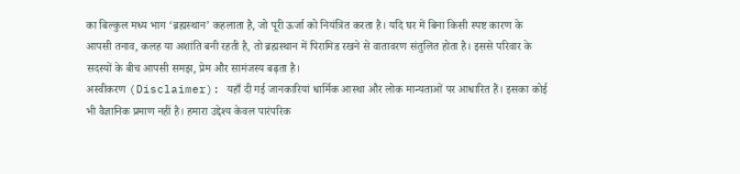का बिल्कुल मध्य भाग ‘ब्रह्मस्थान’ कहलाता है, जो पूरी ऊर्जा को नियंत्रित करता है। यदि घर में बिना किसी स्पष्ट कारण के आपसी तनाव, कलह या अशांति बनी रहती है, तो ब्रह्मस्थान में पिरामिड रखने से वातावरण संतुलित होता है। इससे परिवार के सदस्यों के बीच आपसी समझ, प्रेम और सामंजस्य बढ़ता है।
अस्वीकरण (Disclaimer): यहाँ दी गई जानकारियां धार्मिक आस्था और लोक मान्यताओं पर आधारित हैं। इसका कोई भी वैज्ञानिक प्रमाण नहीं है। हमारा उद्देश्य केवल पारंपरिक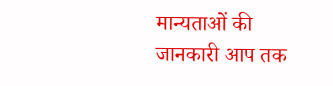मान्यताओं की जानकारी आप तक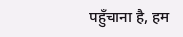पहुँचाना है, हम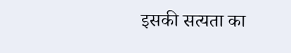इसकी सत्यता का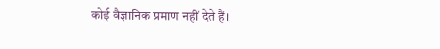कोई वैज्ञानिक प्रमाण नहीं देते हैं।